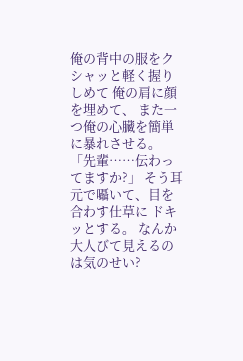俺の背中の服をクシャッと軽く握りしめて 俺の肩に顔を埋めて、 また一つ俺の心臓を簡単に暴れさせる。 「先輩……伝わってますか?」 そう耳元で囁いて、目を合わす仕草に ドキッとする。 なんか大人びて見えるのは気のせい?